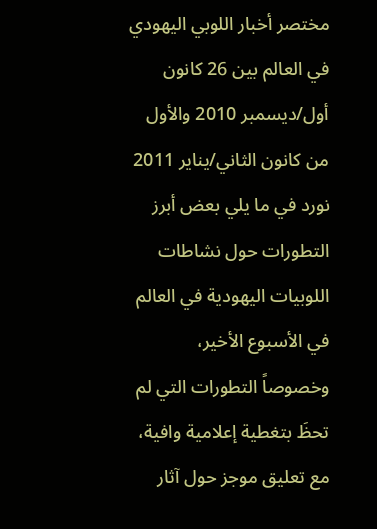مختصر أخبار اللوبي اليهودي في العالم بين 26 كانون أول/ديسمبر 2010 والأول من كانون الثاني/يناير 2011
نورد في ما يلي بعض أبرز التطورات حول نشاطات اللوبيات اليهودية في العالم في الأسبوع الأخير، وخصوصاً التطورات التي لم تحظَ بتغطية إعلامية وافية، مع تعليق موجز حول آثار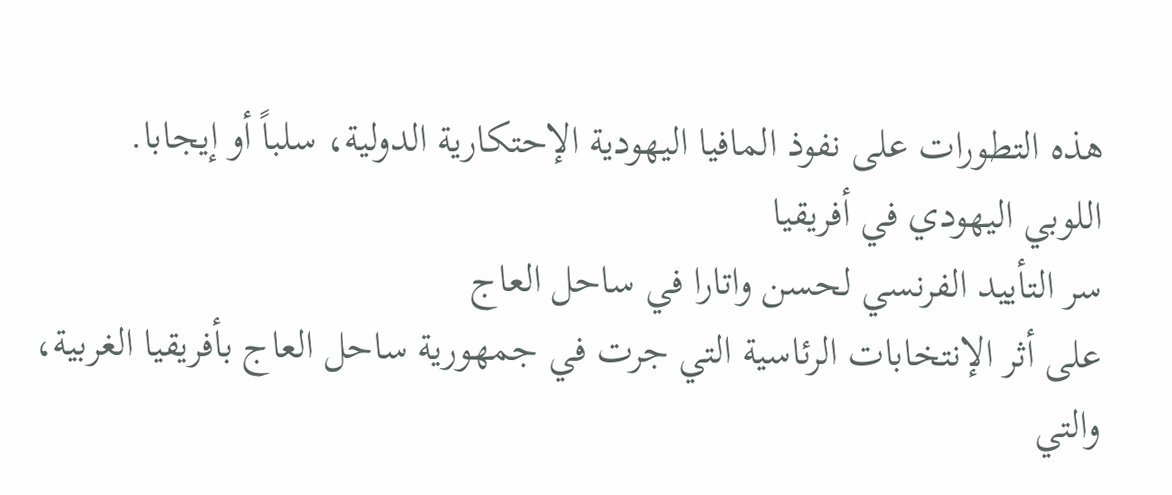هذه التطورات على نفوذ المافيا اليهودية الإحتكارية الدولية، سلباً أو إيجابا.
اللوبي اليهودي في أفريقيا
سر التأييد الفرنسي لحسن واتارا في ساحل العاج
على أثر الإنتخابات الرئاسية التي جرت في جمهورية ساحل العاج بأفريقيا الغربية، والتي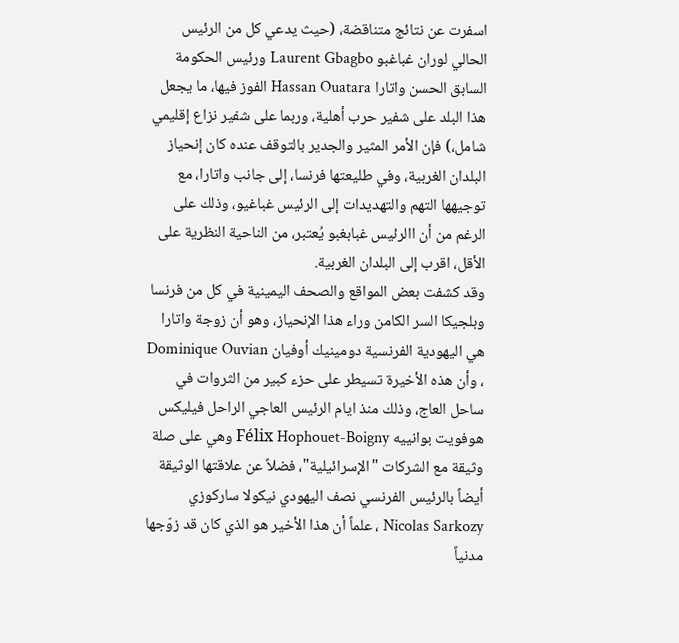اسفرت عن نتائج متناقضة، (حيث يدعي كل من الرئيس الحالي لوران غباغبو Laurent Gbagbo ورئيس الحكومة السابق الحسن واتارا Hassan Ouatara الفوز فيها، ما يجعل هذا البلد على شفير حرب أهلية، وربما على شفير نزاع إقليمي شامل،) فإن الأمر المثير والجدير بالتوقف عنده كان إنحياز البلدان الغربية، وفي طليعتها فرنسا، إلى جانب واتارا، مع توجيهها التهم والتهديدات إلى الرئيس غباغيو، وذلك على الرغم من أن االرئيس غبابغبو يُعتبر، من الناحية النظرية على الأقل، اقرب إلى البلدان الغربية.
وقد كشفت بعض المواقع والصحف اليمينية في كل من فرنسا وبلجيكا السر الكامن وراء هذا الإنحياز، وهو أن زوجة واتارا هي اليهودية الفرنسية دومينيك أوفيان Dominique Ouvian ، وأن هذه الأخيرة تسيطر على حزء كبير من الثروات في ساحل العاج، وذلك منذ ايام الرئيس العاجي الراحل فيليكس هوفويت بوانييه Félix Hophouet-Boigny وهي على صلة وثيقة مع الشركات "الإسرائيلية"، فضلاً عن علاقتها الوثيقة أيضاً بالرئيس الفرنسي نصف اليهودي نيكولا ساركوزي Nicolas Sarkozy ، علماً أن هذا الأخير هو الذي كان قد زوّجها مدنياً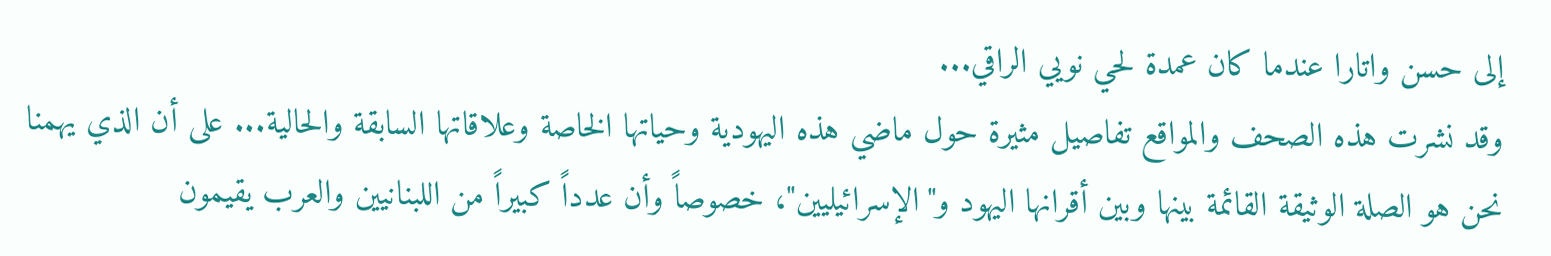إلى حسن واتارا عندما كان عمدة لحي نويي الراقي...
وقد نشرت هذه الصحف والمواقع تفاصيل مثيرة حول ماضي هذه اليهودية وحياتها الخاصة وعلاقاتها السابقة والحالية... على أن الذي يهمنا نحن هو الصلة الوثيقة القائمة بينها وبين أقرانها اليهود و"الإسرائيليين"، خصوصاً وأن عدداً كبيراً من اللبنانيين والعرب يقيمون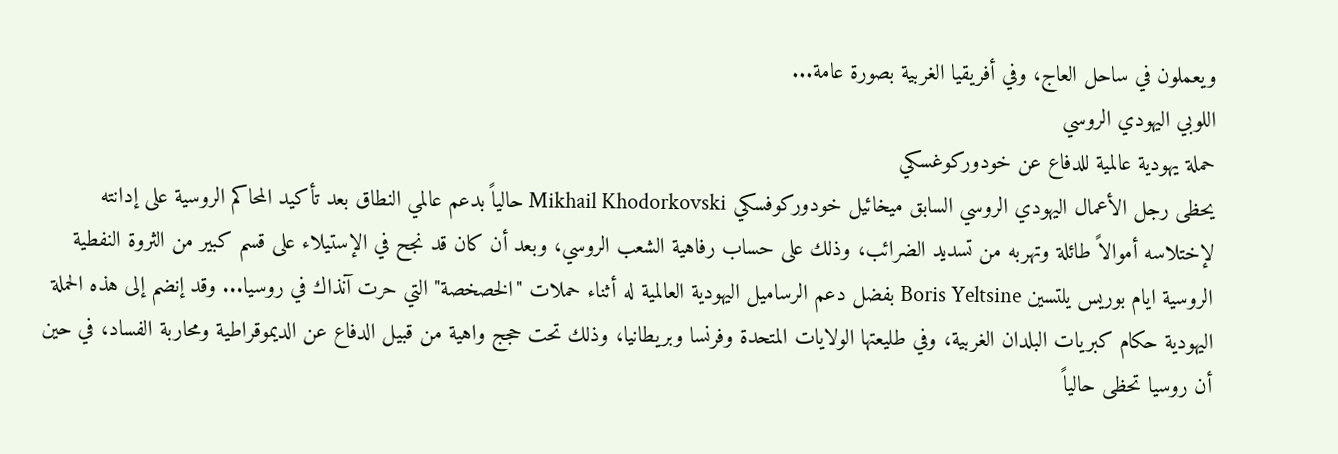ويعملون في ساحل العاج، وفي أفريقيا الغربية بصورة عامة...
اللوبي اليهودي الروسي
حملة يهودية عالمية للدفاع عن خودوركوغسكي
يحظى رجل الأعمال اليهودي الروسي السابق ميخائيل خودوركوفسكي Mikhail Khodorkovski حالياً بدعم عالمي النطاق بعد تأكيد المحاكم الروسية على إدانته لإختلاسه أموالاً طائلة وتهربه من تسديد الضرائب، وذلك على حساب رفاهية الشعب الروسي، وبعد أن كان قد نجح في الإستيلاء على قسم كبير من الثروة النفطية الروسية ايام بوريس يلتسين Boris Yeltsine بفضل دعم الرساميل اليهودية العالمية له أثناء حملات "الخصخصة" التي حرت آنذاك في روسيا... وقد إنضم إلى هذه الحملة اليهودية حكام كبريات البلدان الغربية، وفي طليعتها الولايات المتحدة وفرنسا وبريطانيا، وذلك تحت حجج واهية من قبيل الدفاع عن الديموقراطية ومحاربة الفساد، في حين أن روسيا تحظى حالياً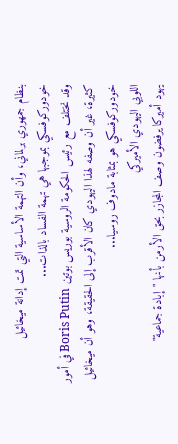بنظام جمهوري برلماني، وأن التهمة الأساسية التي تمت إدانة ميخائيل خودوركوفسكي بموجبها هي تهمة الفساد بالذات...
وقد نختلف مع رئيس الحكومة الروسية بوريس بوتين Boris Putin في أمور كثيرة، غير أن وصفه لهذا اليهودي كان الأقرب إلى الحقيقة، وهو أن ميخائيل خودوركوفسكي هو بمثابة مادوف روسيا...
اللوبي اليهودي الأميركي
يهود أميركا يرفضون وصف المجازر بحق الأرمن بأنها "إبادة جماعية"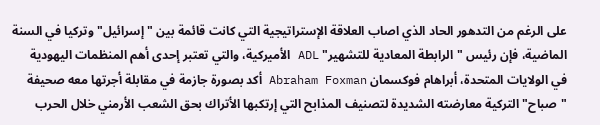على الرغم من التدهور الحاد الذي اصاب العلاقة الإستراتيجية التي كانت قائمة بين "إسرائيل" وتركيا في السنة الماضية، فإن رئيس "الرابطة المعادية للتشهير" ADL الأميركية، والتي تعتبر إحدى أهم المنظمات اليهودية في الولايات المتحدة، أبراهام فوكسمان Abraham Foxman أكد بصورة جازمة في مقابلة أجرتها معه صحيفة "صباح" التركية معارضته الشديدة لتصنيف المذابح التي إرتكبها الأتراك بحق الشعب الأرمني خلال الحرب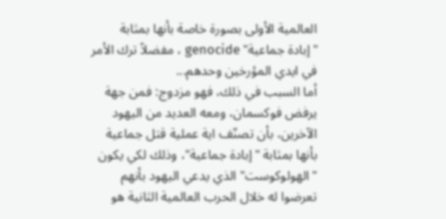العالمية الأولى بصورة خاصة بأنها بمثابة "إبادة جماعية" genocide ، مفضلاً ترك الأمر في ايدي المؤرخين وحدهم...
أما السبب في ذلك، فهو مزدوج: فمن جهة يرفض فوكسمان، ومعه العديد من اليهود الآخرين، بأن تصنّف اية عملية قتل جماعية بأنها بمثابة "إبادة جماعية"، وذلك لكي يكون "الهولوكوست" الذي يدعي اليهود بأنهم تعرضوا له خلال الحرب العالمية الثانية هو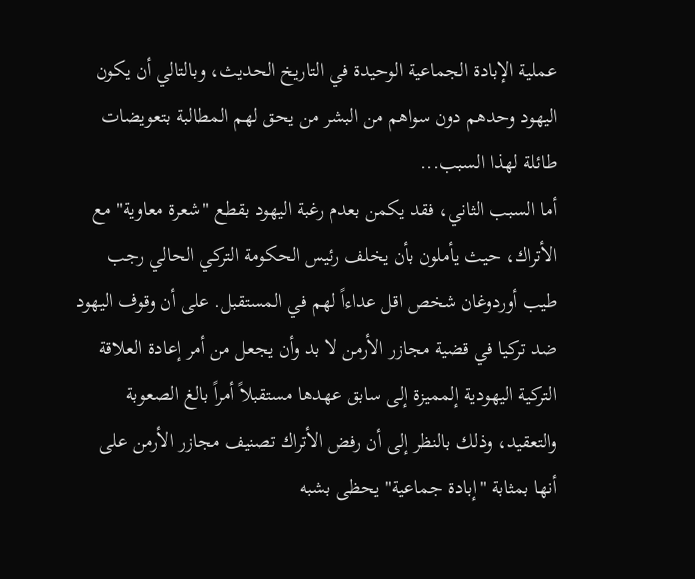عملية الإبادة الجماعية الوحيدة في التاريخ الحديث، وبالتالي أن يكون اليهود وحدهم دون سواهم من البشر من يحق لهم المطالبة بتعويضات طائلة لهذا السبب...
أما السبب الثاني، فقد يكمن بعدم رغبة اليهود بقطع "شعرة معاوية" مع الأتراك، حيث يأملون بأن يخلف رئيس الحكومة التركي الحالي رجب طيب أوردوغان شخص اقل عداءاً لهم في المستقبل. على أن وقوف اليهود ضد تركيا في قضية مجازر الأرمن لا بد وأن يجعل من أمر إعادة العلاقة التركية اليهودية إلمميزة إلى سابق عهدها مستقبلاً أمراً بالغ الصعوبة والتعقيد، وذلك بالنظر إلى أن رفض الأتراك تصنيف مجازر الأرمن على أنها بمثابة "إبادة جماعية" يحظى بشبه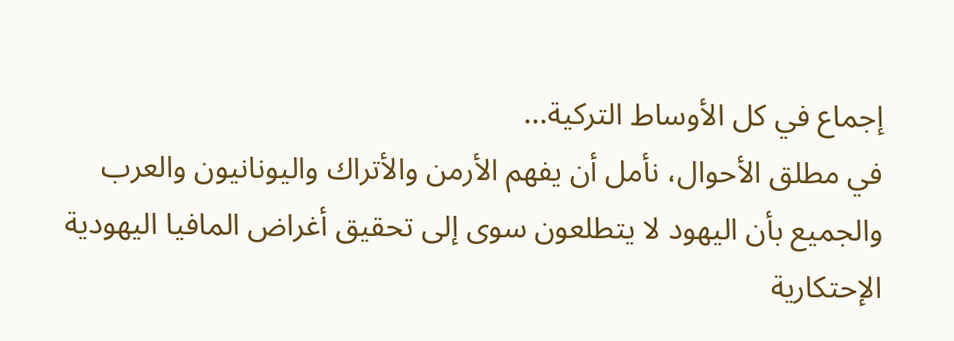إجماع في كل الأوساط التركية...
في مطلق الأحوال، نأمل أن يفهم الأرمن والأتراك واليونانيون والعرب والجميع بأن اليهود لا يتطلعون سوى إلى تحقيق أغراض المافيا اليهودية الإحتكارية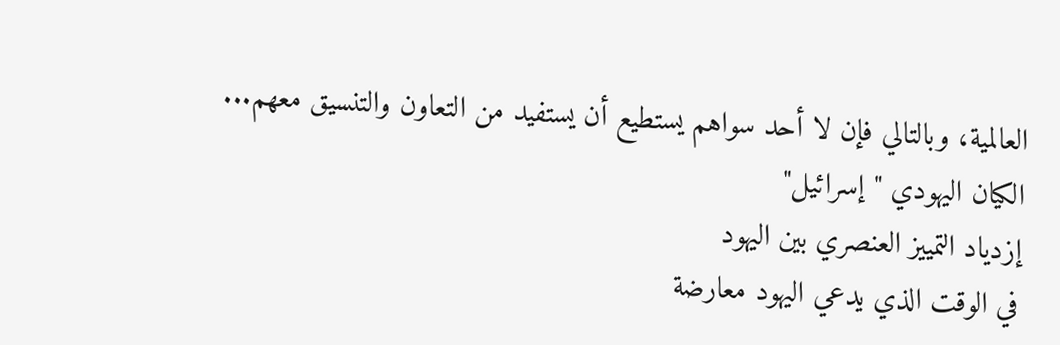العالمية، وبالتالي فإن لا أحد سواهم يستطيع أن يستفيد من التعاون والتنسيق معهم...
الكيان اليهودي "إسرائيل"
إزدياد التمييز العنصري بين اليهود
في الوقت الذي يدعي اليهود معارضة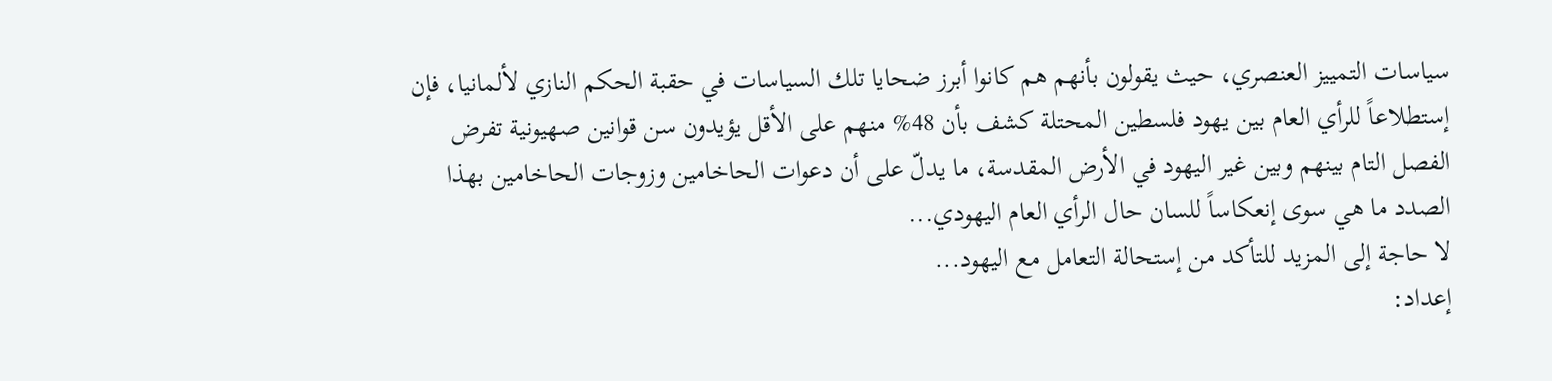سياسات التمييز العنصري، حيث يقولون بأنهم هم كانوا أبرز ضحايا تلك السياسات في حقبة الحكم النازي لألمانيا، فإن إستطلاعاً للرأي العام بين يهود فلسطين المحتلة كشف بأن 48% منهم على الأقل يؤيدون سن قوانين صهيونية تفرض الفصل التام بينهم وبين غير اليهود في الأرض المقدسة، ما يدلّ على أن دعوات الحاخامين وزوجات الحاخامين بهذا الصدد ما هي سوى إنعكاساً للسان حال الرأي العام اليهودي...
لا حاجة إلى المزيد للتأكد من إستحالة التعامل مع اليهود...
إعداد: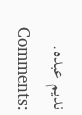نديم عبده.
Comments: